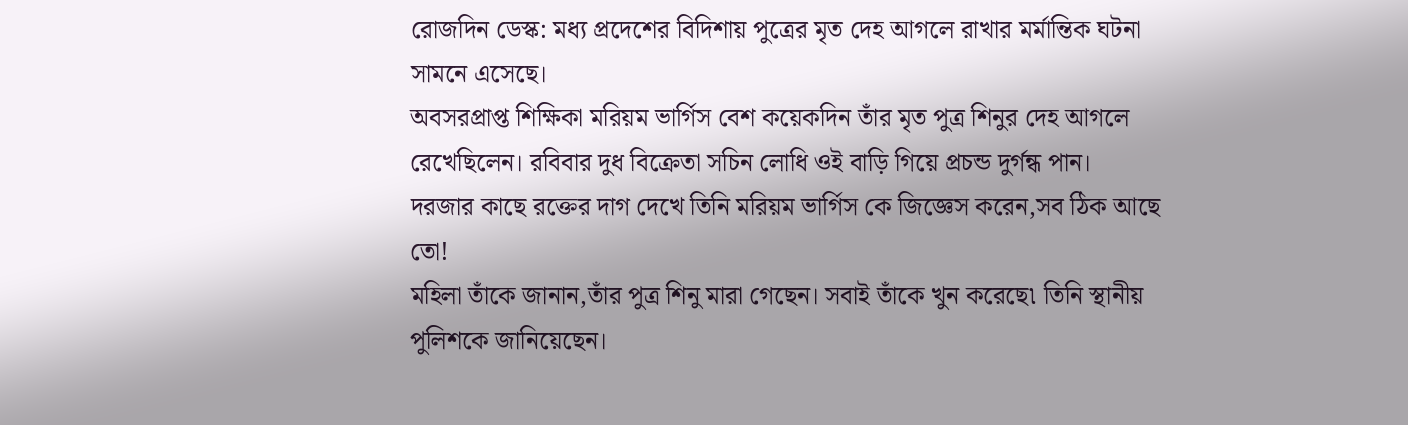রোজদিন ডেস্ক: মধ্য প্রদেশের বিদিশায় পুত্রের মৃত দেহ আগলে রাখার মর্মান্তিক ঘটনা সামনে এসেছে।
অবসরপ্রাপ্ত শিক্ষিকা মরিয়ম ভার্গিস বেশ কয়েকদিন তাঁর মৃত পুত্র শিনুর দেহ আগলে রেখেছিলেন। রবিবার দুধ বিক্রেতা সচিন লোধি ওই বাড়ি গিয়ে প্রচন্ড দুর্গন্ধ পান। দরজার কাছে রক্তের দাগ দেখে তিনি মরিয়ম ভার্গিস কে জিজ্ঞেস করেন,সব ঠিক আছে তো!
মহিলা তাঁকে জানান,তাঁর পুত্র শিনু মারা গেছেন। সবাই তাঁকে খুন করেছে৷ তিনি স্থানীয় পুলিশকে জানিয়েছেন।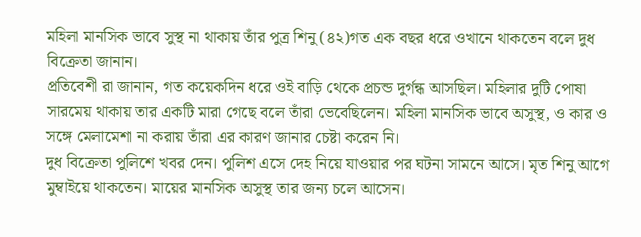মহিলা মানসিক ভাবে সুস্থ না থাকায় তাঁর পুত্র শিনু (৪২)গত এক বছর ধরে ওখানে থাকতেন বলে দুধ বিক্রেতা জানান।
প্রতিবেশী রা জানান, গত কয়েকদিন ধরে ওই বাড়ি থেকে প্রচন্ড দুর্গন্ধ আসছিল। মহিলার দুটি পোষা সারমেয় থাকায় তার একটি মারা গেছে বলে তাঁরা ভেবেছিলেন। মহিলা মানসিক ভাবে অসুস্থ, ও কার ও সঙ্গে মেলামেশা না করায় তাঁরা এর কারণ জানার চেষ্টা করেন নি।
দুধ বিক্রেতা পুলিশে খবর দেন। পুলিশ এসে দেহ নিয়ে যাওয়ার পর ঘটনা সামনে আসে। মৃত শিনু আগে মুম্বাইয়ে থাকতেন। মায়ের মানসিক অসুস্থ তার জন্য চলে আসেন।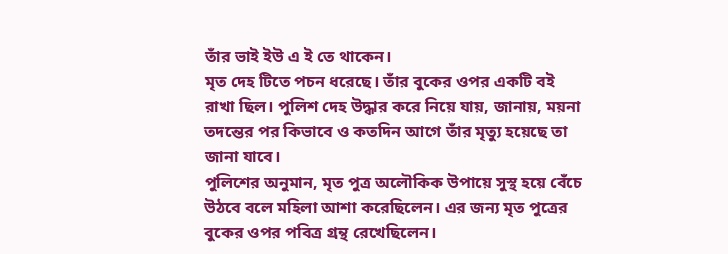তাঁর ভাই ইউ এ ই তে থাকেন।
মৃত দেহ টিতে পচন ধরেছে। তাঁর বুকের ওপর একটি বই রাখা ছিল। পুলিশ দেহ উদ্ধার করে নিয়ে যায়, জানায়, ময়না তদন্তের পর কিভাবে ও কতদিন আগে তাঁর মৃত্যু হয়েছে তা জানা যাবে।
পুলিশের অনুমান, মৃত পুত্র অলৌকিক উপায়ে সুস্থ হয়ে বেঁচে উঠবে বলে মহিলা আশা করেছিলেন। এর জন্য মৃত পুত্রের বুকের ওপর পবিত্র গ্রন্থ রেখেছিলেন।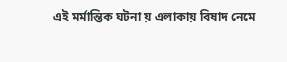এই মর্মান্তিক ঘটনা য় এলাকায় বিষাদ নেমে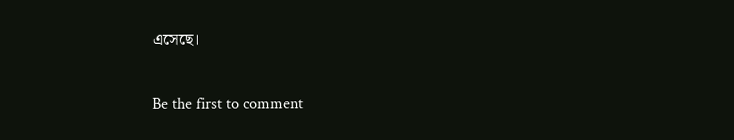এসেছে।

Be the first to comment